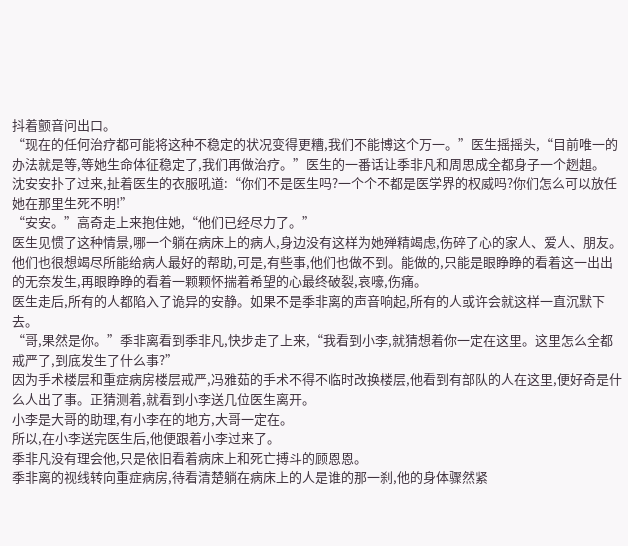抖着颤音问出口。
“现在的任何治疗都可能将这种不稳定的状况变得更糟,我们不能博这个万一。”医生摇摇头,“目前唯一的办法就是等,等她生命体征稳定了,我们再做治疗。”医生的一番话让季非凡和周思成全都身子一个趔趄。
沈安安扑了过来,扯着医生的衣服吼道:“你们不是医生吗?一个个不都是医学界的权威吗?你们怎么可以放任她在那里生死不明!”
“安安。”高奇走上来抱住她,“他们已经尽力了。”
医生见惯了这种情景,哪一个躺在病床上的病人,身边没有这样为她殚精竭虑,伤碎了心的家人、爱人、朋友。他们也很想竭尽所能给病人最好的帮助,可是,有些事,他们也做不到。能做的,只能是眼睁睁的看着这一出出的无奈发生,再眼睁睁的看着一颗颗怀揣着希望的心最终破裂,哀嚎,伤痛。
医生走后,所有的人都陷入了诡异的安静。如果不是季非离的声音响起,所有的人或许会就这样一直沉默下去。
“哥,果然是你。”季非离看到季非凡,快步走了上来,“我看到小李,就猜想着你一定在这里。这里怎么全都戒严了,到底发生了什么事?”
因为手术楼层和重症病房楼层戒严,冯雅茹的手术不得不临时改换楼层,他看到有部队的人在这里,便好奇是什么人出了事。正猜测着,就看到小李送几位医生离开。
小李是大哥的助理,有小李在的地方,大哥一定在。
所以,在小李送完医生后,他便跟着小李过来了。
季非凡没有理会他,只是依旧看着病床上和死亡搏斗的顾恩恩。
季非离的视线转向重症病房,待看清楚躺在病床上的人是谁的那一刹,他的身体骤然紧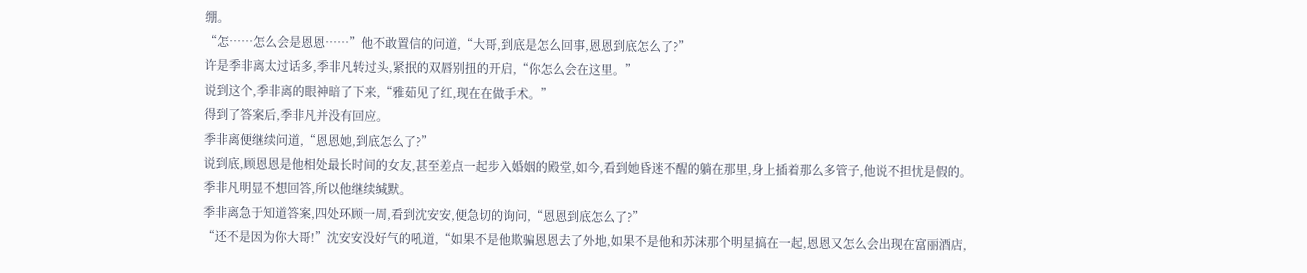绷。
“怎……怎么会是恩恩……”他不敢置信的问道,“大哥,到底是怎么回事,恩恩到底怎么了?”
许是季非离太过话多,季非凡转过头,紧抿的双唇别扭的开启,“你怎么会在这里。”
说到这个,季非离的眼神暗了下来,“雅茹见了红,现在在做手术。”
得到了答案后,季非凡并没有回应。
季非离便继续问道,“恩恩她,到底怎么了?”
说到底,顾恩恩是他相处最长时间的女友,甚至差点一起步入婚姻的殿堂,如今,看到她昏迷不醒的躺在那里,身上插着那么多管子,他说不担忧是假的。
季非凡明显不想回答,所以他继续缄默。
季非离急于知道答案,四处环顾一周,看到沈安安,便急切的询问,“恩恩到底怎么了?”
“还不是因为你大哥!”沈安安没好气的吼道,“如果不是他欺骗恩恩去了外地,如果不是他和苏沫那个明星搞在一起,恩恩又怎么会出现在富丽酒店,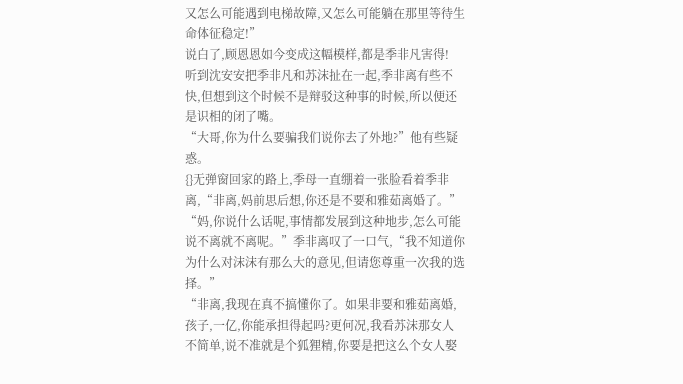又怎么可能遇到电梯故障,又怎么可能躺在那里等待生命体征稳定!”
说白了,顾恩恩如今变成这幅模样,都是季非凡害得!
听到沈安安把季非凡和苏沫扯在一起,季非离有些不快,但想到这个时候不是辩驳这种事的时候,所以便还是识相的闭了嘴。
“大哥,你为什么要骗我们说你去了外地?”他有些疑惑。
{}无弹窗回家的路上,季母一直绷着一张脸看着季非离,“非离,妈前思后想,你还是不要和雅茹离婚了。”
“妈,你说什么话呢,事情都发展到这种地步,怎么可能说不离就不离呢。”季非离叹了一口气,“我不知道你为什么对沫沫有那么大的意见,但请您尊重一次我的选择。”
“非离,我现在真不搞懂你了。如果非要和雅茹离婚,孩子,一亿,你能承担得起吗?更何况,我看苏沫那女人不简单,说不准就是个狐狸精,你要是把这么个女人娶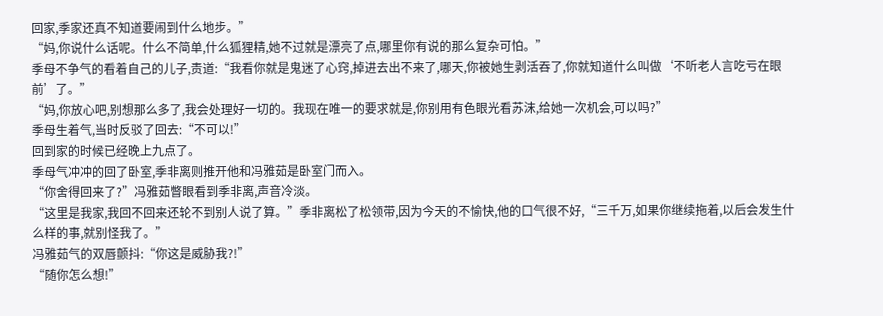回家,季家还真不知道要闹到什么地步。”
“妈,你说什么话呢。什么不简单,什么狐狸精,她不过就是漂亮了点,哪里你有说的那么复杂可怕。”
季母不争气的看着自己的儿子,责道:“我看你就是鬼迷了心窍,掉进去出不来了,哪天,你被她生剥活吞了,你就知道什么叫做‘不听老人言吃亏在眼前’了。”
“妈,你放心吧,别想那么多了,我会处理好一切的。我现在唯一的要求就是,你别用有色眼光看苏沫,给她一次机会,可以吗?”
季母生着气,当时反驳了回去:“不可以!”
回到家的时候已经晚上九点了。
季母气冲冲的回了卧室,季非离则推开他和冯雅茹是卧室门而入。
“你舍得回来了?”冯雅茹瞥眼看到季非离,声音冷淡。
“这里是我家,我回不回来还轮不到别人说了算。”季非离松了松领带,因为今天的不愉快,他的口气很不好,“三千万,如果你继续拖着,以后会发生什么样的事,就别怪我了。”
冯雅茹气的双唇颤抖:“你这是威胁我?!”
“随你怎么想!”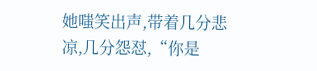她嗤笑出声,带着几分悲凉,几分怨怼,“你是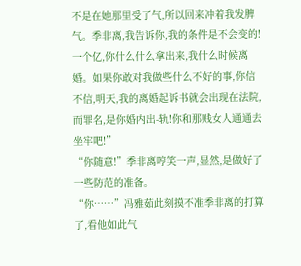不是在她那里受了气,所以回来冲着我发脾气。季非离,我告诉你,我的条件是不会变的!一个亿,你什么什么拿出来,我什么时候离婚。如果你敢对我做些什么不好的事,你信不信,明天,我的离婚起诉书就会出现在法院,而罪名,是你婚内出-轨!你和那贱女人通通去坐牢吧!”
“你随意!”季非离哼笑一声,显然,是做好了一些防范的准备。
“你……”冯雅茹此刻摸不准季非离的打算了,看他如此气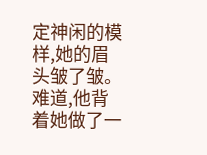定神闲的模样,她的眉头皱了皱。
难道,他背着她做了一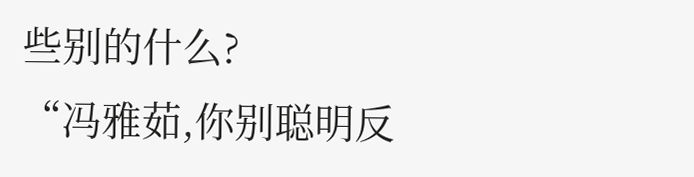些别的什么?
“冯雅茹,你别聪明反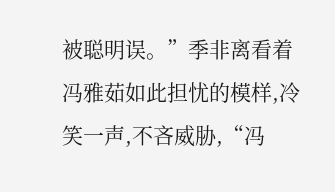被聪明误。”季非离看着冯雅茹如此担忧的模样,冷笑一声,不吝威胁,“冯